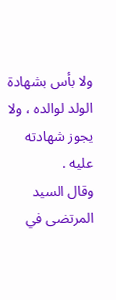ولا بأس بشهادة الولد لوالده ، ولا يجوز شهادته عليه .
وقال السيد المرتضى في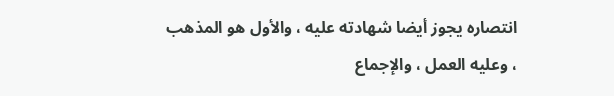انتصاره يجوز أيضا شهادته عليه ، والأول هو المذهب ، وعليه العمل ، والإجماع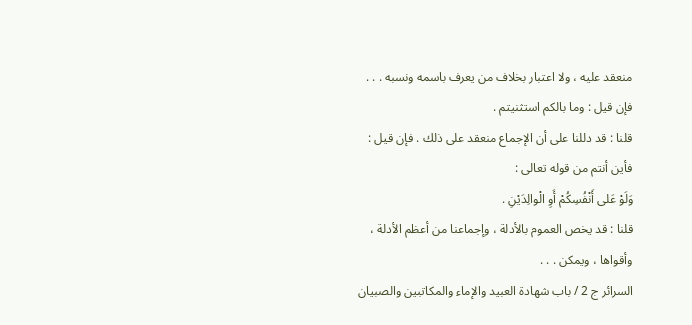منعقد عليه ، ولا اعتبار بخلاف من يعرف باسمه ونسبه . . .
فإن قيل : وما بالكم استثنيتم .
قلنا : قد دللنا على أن الإجماع منعقد على ذلك . فإن قيل : فأين أنتم من قوله تعالى :
وَلَوْ عَلى أَنْفُسِكُمْ أَوِ الْوالِدَيْنِ .
قلنا : قد يخص العموم بالأدلة ، وإجماعنا من أعظم الأدلة ، وأقواها ، ويمكن . . .
السرائر ج 2 / باب شهادة العبيد والإماء والمكاتبين والصبيان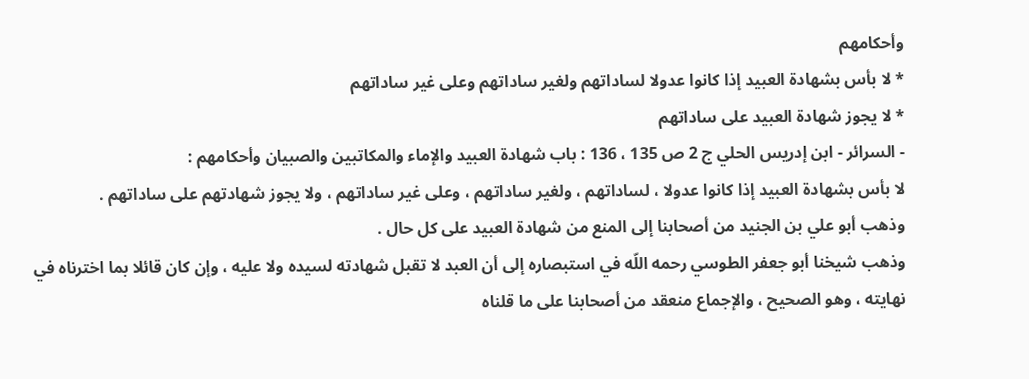وأحكامهم
* لا بأس بشهادة العبيد إذا كانوا عدولا لساداتهم ولغير ساداتهم وعلى غير ساداتهم
* لا يجوز شهادة العبيد على ساداتهم
- السرائر - ابن إدريس الحلي ج 2 ص 135 ، 136 : باب شهادة العبيد والإماء والمكاتبين والصبيان وأحكامهم :
لا بأس بشهادة العبيد إذا كانوا عدولا ، لساداتهم ، ولغير ساداتهم ، وعلى غير ساداتهم ، ولا يجوز شهادتهم على ساداتهم .
وذهب أبو علي بن الجنيد من أصحابنا إلى المنع من شهادة العبيد على كل حال .
وذهب شيخنا أبو جعفر الطوسي رحمه اللّه في استبصاره إلى أن العبد لا تقبل شهادته لسيده ولا عليه ، وإن كان قائلا بما اخترناه في نهايته ، وهو الصحيح ، والإجماع منعقد من أصحابنا على ما قلناه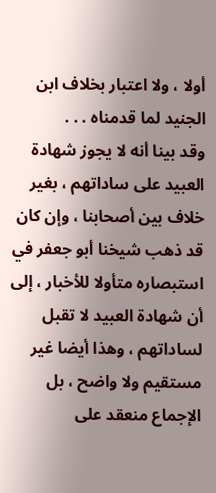أولا ، ولا اعتبار بخلاف ابن الجنيد لما قدمناه . . .
وقد بينا أنه لا يجوز شهادة العبيد على ساداتهم ، بغير خلاف بين أصحابنا ، وإن كان قد ذهب شيخنا أبو جعفر في استبصاره متأولا للأخبار ، إلى أن شهادة العبيد لا تقبل لساداتهم ، وهذا أيضا غير مستقيم ولا واضح ، بل الإجماع منعقد على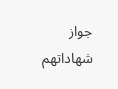جواز شهاداتهم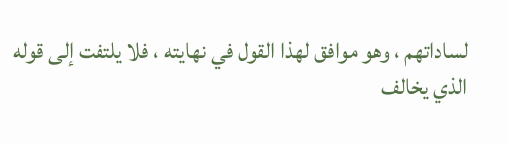لساداتهم ، وهو موافق لهذا القول في نهايته ، فلا يلتفت إلى قوله الذي يخالف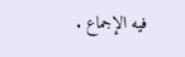فيه الإجماع .